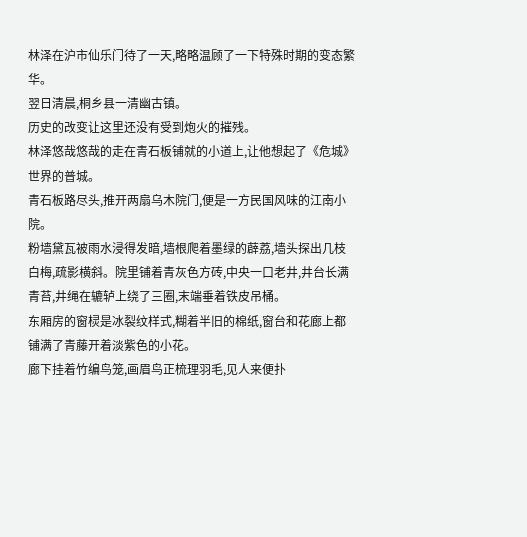林泽在沪市仙乐门待了一天,略略温顾了一下特殊时期的变态繁华。
翌日清晨,桐乡县一清幽古镇。
历史的改变让这里还没有受到炮火的摧残。
林泽悠哉悠哉的走在青石板铺就的小道上,让他想起了《危城》世界的普城。
青石板路尽头,推开两扇乌木院门,便是一方民国风味的江南小院。
粉墙黛瓦被雨水浸得发暗,墙根爬着墨绿的薜荔,墙头探出几枝白梅,疏影横斜。院里铺着青灰色方砖,中央一口老井,井台长满青苔,井绳在辘轳上绕了三圈,末端垂着铁皮吊桶。
东厢房的窗棂是冰裂纹样式,糊着半旧的棉纸,窗台和花廊上都铺满了青藤开着淡紫色的小花。
廊下挂着竹编鸟笼,画眉鸟正梳理羽毛,见人来便扑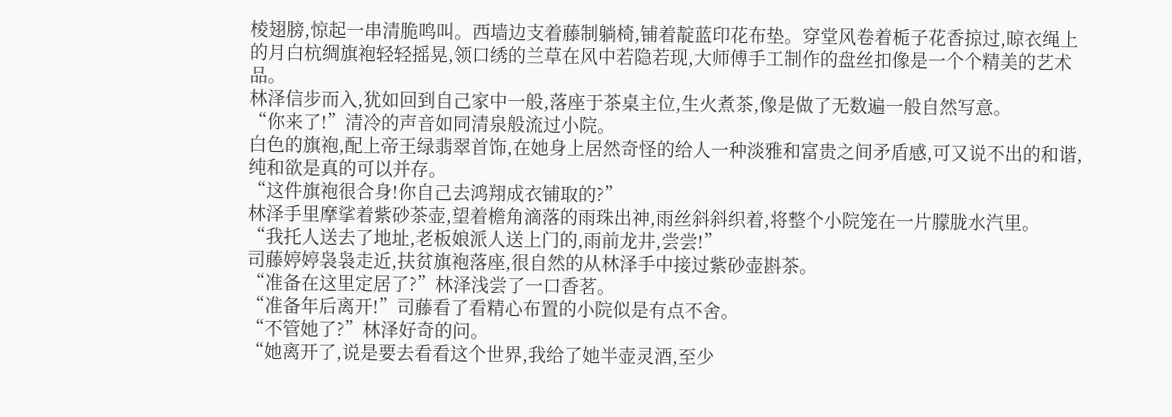棱翅膀,惊起一串清脆鸣叫。西墙边支着藤制躺椅,铺着靛蓝印花布垫。穿堂风卷着栀子花香掠过,晾衣绳上的月白杭绸旗袍轻轻摇晃,领口绣的兰草在风中若隐若现,大师傅手工制作的盘丝扣像是一个个精美的艺术品。
林泽信步而入,犹如回到自己家中一般,落座于茶桌主位,生火煮茶,像是做了无数遍一般自然写意。
“你来了!”清冷的声音如同清泉般流过小院。
白色的旗袍,配上帝王绿翡翠首饰,在她身上居然奇怪的给人一种淡雅和富贵之间矛盾感,可又说不出的和谐,纯和欲是真的可以并存。
“这件旗袍很合身!你自己去鸿翔成衣铺取的?”
林泽手里摩挲着紫砂茶壶,望着檐角滴落的雨珠出神,雨丝斜斜织着,将整个小院笼在一片朦胧水汽里。
“我托人送去了地址,老板娘派人送上门的,雨前龙井,尝尝!”
司藤婷婷袅袅走近,扶贫旗袍落座,很自然的从林泽手中接过紫砂壶斟茶。
“准备在这里定居了?”林泽浅尝了一口香茗。
“准备年后离开!”司藤看了看精心布置的小院似是有点不舍。
“不管她了?”林泽好奇的问。
“她离开了,说是要去看看这个世界,我给了她半壶灵酒,至少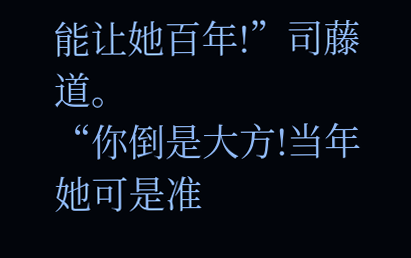能让她百年!”司藤道。
“你倒是大方!当年她可是准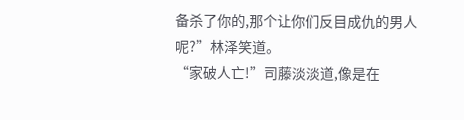备杀了你的,那个让你们反目成仇的男人呢?”林泽笑道。
“家破人亡!”司藤淡淡道,像是在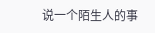说一个陌生人的事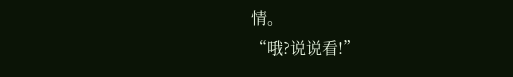情。
“哦?说说看!”